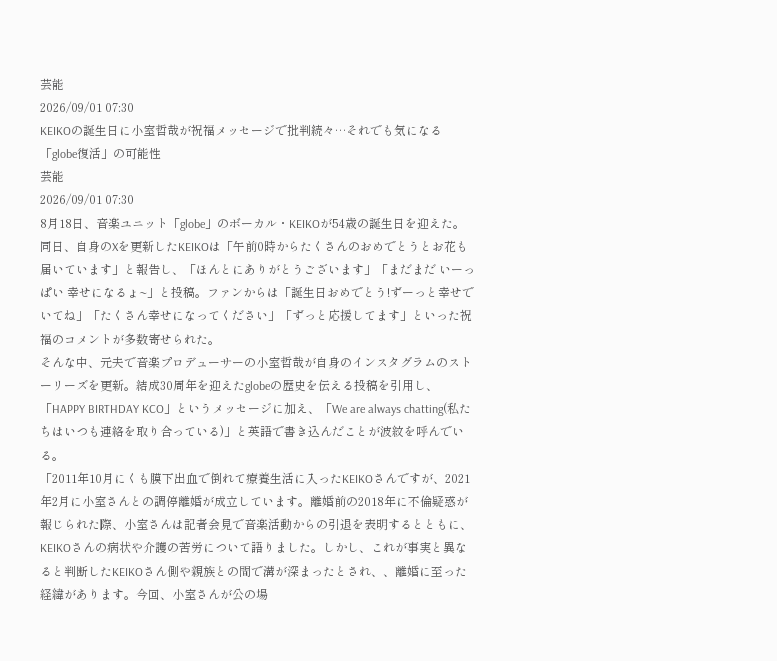芸能
2026/09/01 07:30
KEIKOの誕生日に小室哲哉が祝福メッセージで批判続々…それでも気になる「globe復活」の可能性
芸能
2026/09/01 07:30
8月18日、音楽ユニット「globe」のボーカル・KEIKOが54歳の誕生日を迎えた。同日、自身のXを更新したKEIKOは「午前0時からたくさんのおめでとうとお花も届いています」と報告し、「ほんとにありがとうございます」「まだまだ いーっぱい 幸せになるょ~」と投稿。ファンからは「誕生日おめでとう!ずーっと幸せでいてね」「たくさん幸せになってください」「ずっと応援してます」といった祝福のコメントが多数寄せられた。
そんな中、元夫で音楽プロデューサーの小室哲哉が自身のインスタグラムのストーリーズを更新。結成30周年を迎えたglobeの歴史を伝える投稿を引用し、「HAPPY BIRTHDAY KCO」というメッセージに加え、「We are always chatting(私たちはいつも連絡を取り合っている)」と英語で書き込んだことが波紋を呼んでいる。
「2011年10月にくも膜下出血で倒れて療養生活に入ったKEIKOさんですが、2021年2月に小室さんとの調停離婚が成立しています。離婚前の2018年に不倫疑惑が報じられた際、小室さんは記者会見で音楽活動からの引退を表明するとともに、KEIKOさんの病状や介護の苦労について語りました。しかし、これが事実と異なると判断したKEIKOさん側や親族との間で溝が深まったとされ、、離婚に至った経緯があります。今回、小室さんが公の場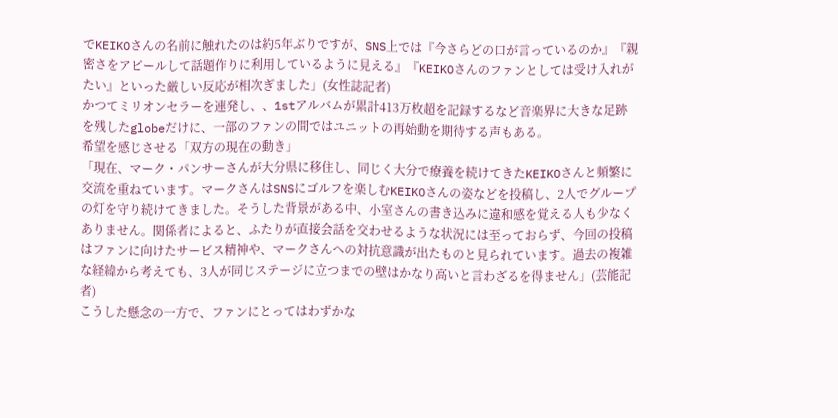でKEIKOさんの名前に触れたのは約5年ぶりですが、SNS上では『今さらどの口が言っているのか』『親密さをアピールして話題作りに利用しているように見える』『KEIKOさんのファンとしては受け入れがたい』といった厳しい反応が相次ぎました」(女性誌記者)
かつてミリオンセラーを連発し、、1stアルバムが累計413万枚超を記録するなど音楽界に大きな足跡を残したglobeだけに、一部のファンの間ではユニットの再始動を期待する声もある。
希望を感じさせる「双方の現在の動き」
「現在、マーク・パンサーさんが大分県に移住し、同じく大分で療養を続けてきたKEIKOさんと頻繁に交流を重ねています。マークさんはSNSにゴルフを楽しむKEIKOさんの姿などを投稿し、2人でグループの灯を守り続けてきました。そうした背景がある中、小室さんの書き込みに違和感を覚える人も少なくありません。関係者によると、ふたりが直接会話を交わせるような状況には至っておらず、今回の投稿はファンに向けたサービス精神や、マークさんへの対抗意識が出たものと見られています。過去の複雑な経緯から考えても、3人が同じステージに立つまでの壁はかなり高いと言わざるを得ません」(芸能記者)
こうした懸念の一方で、ファンにとってはわずかな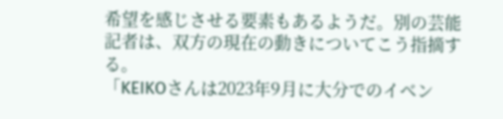希望を感じさせる要素もあるようだ。別の芸能記者は、双方の現在の動きについてこう指摘する。
「KEIKOさんは2023年9月に大分でのイベン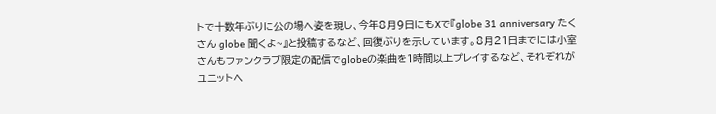トで十数年ぶりに公の場へ姿を現し、今年8月9日にもXで『globe 31 anniversary たくさん globe 聞くよ~』と投稿するなど、回復ぶりを示しています。8月21日までには小室さんもファンクラブ限定の配信でglobeの楽曲を1時間以上プレイするなど、それぞれがユニットへ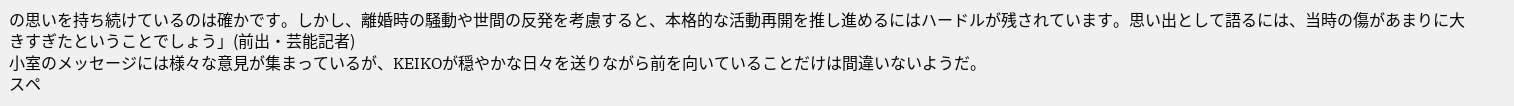の思いを持ち続けているのは確かです。しかし、離婚時の騒動や世間の反発を考慮すると、本格的な活動再開を推し進めるにはハードルが残されています。思い出として語るには、当時の傷があまりに大きすぎたということでしょう」(前出・芸能記者)
小室のメッセージには様々な意見が集まっているが、KEIKOが穏やかな日々を送りながら前を向いていることだけは間違いないようだ。
スペ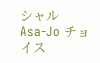シャル
Asa-Jo チョイス